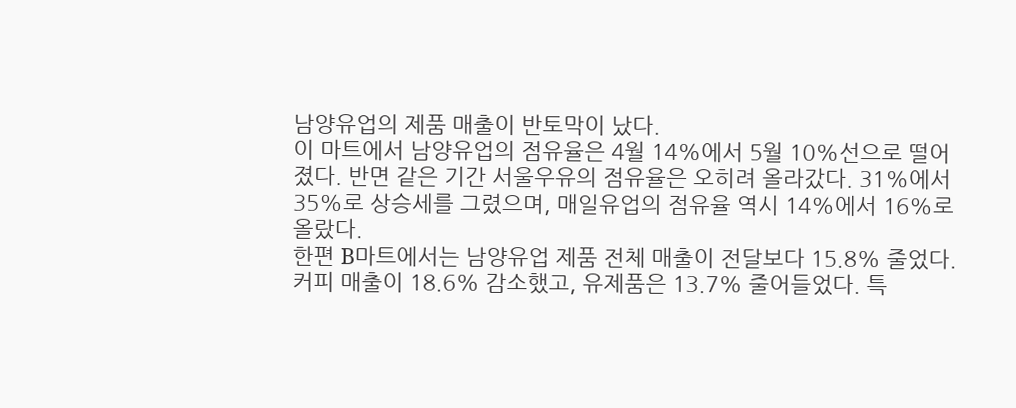남양유업의 제품 매출이 반토막이 났다.
이 마트에서 남양유업의 점유율은 4월 14%에서 5월 10%선으로 떨어졌다. 반면 같은 기간 서울우유의 점유율은 오히려 올라갔다. 31%에서 35%로 상승세를 그렸으며, 매일유업의 점유율 역시 14%에서 16%로 올랐다.
한편 B마트에서는 남양유업 제품 전체 매출이 전달보다 15.8% 줄었다.
커피 매출이 18.6% 감소했고, 유제품은 13.7% 줄어들었다. 특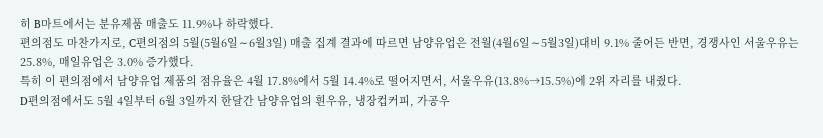히 B마트에서는 분유제품 매출도 11.9%나 하락했다.
편의점도 마찬가지로, C편의점의 5월(5월6일∼6월3일) 매출 집계 결과에 따르면 남양유업은 전월(4월6일∼5월3일)대비 9.1% 줄어든 반면, 경쟁사인 서울우유는 25.8%, 매일유업은 3.0% 증가했다.
특히 이 편의점에서 남양유업 제품의 점유율은 4월 17.8%에서 5월 14.4%로 떨어지면서, 서울우유(13.8%→15.5%)에 2위 자리를 내줬다.
D편의점에서도 5월 4일부터 6월 3일까지 한달간 남양유업의 흰우유, 냉장컵커피, 가공우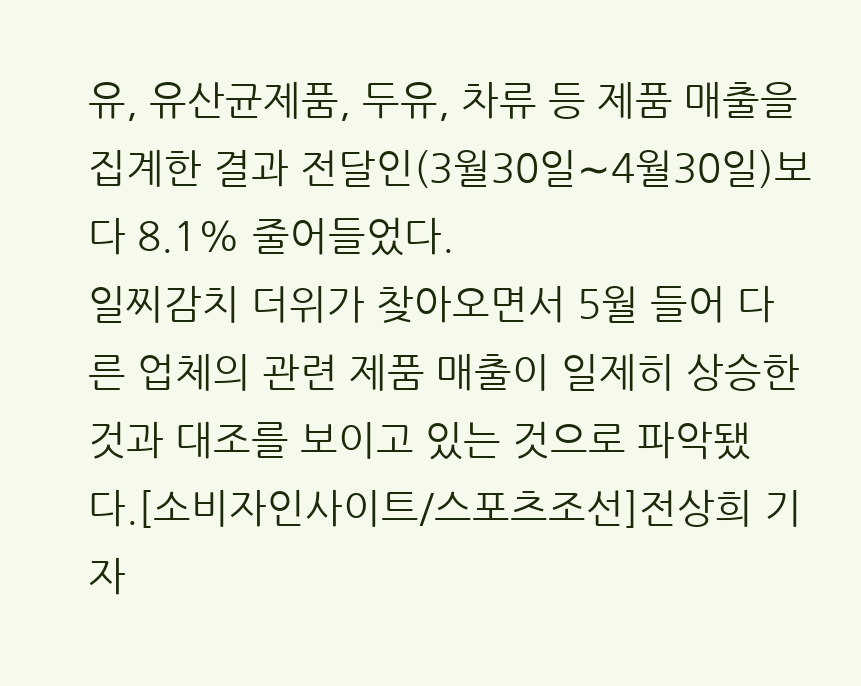유, 유산균제품, 두유, 차류 등 제품 매출을 집계한 결과 전달인(3월30일∼4월30일)보다 8.1% 줄어들었다.
일찌감치 더위가 찾아오면서 5월 들어 다른 업체의 관련 제품 매출이 일제히 상승한 것과 대조를 보이고 있는 것으로 파악됐다.[소비자인사이트/스포츠조선]전상희 기자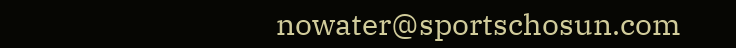nowater@sportschosun.com